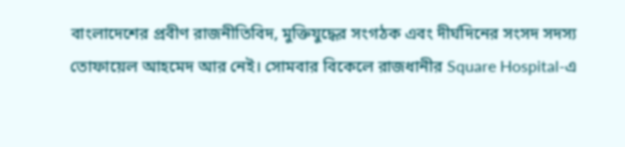বাংলাদেশের প্রবীণ রাজনীতিবিদ, মুক্তিযুদ্ধের সংগঠক এবং দীর্ঘদিনের সংসদ সদস্য তোফায়েল আহমেদ আর নেই। সোমবার বিকেলে রাজধানীর Square Hospital-এ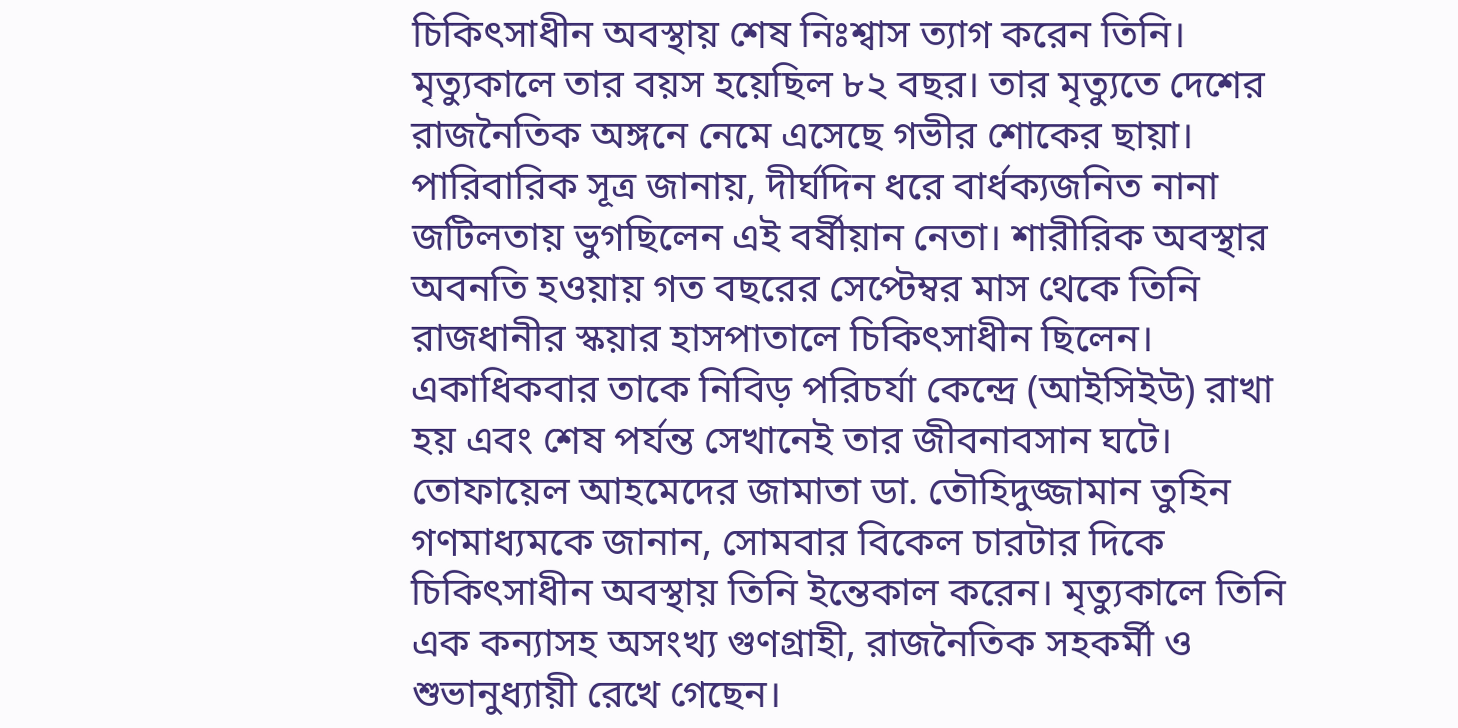চিকিৎসাধীন অবস্থায় শেষ নিঃশ্বাস ত্যাগ করেন তিনি। মৃত্যুকালে তার বয়স হয়েছিল ৮২ বছর। তার মৃত্যুতে দেশের রাজনৈতিক অঙ্গনে নেমে এসেছে গভীর শোকের ছায়া।
পারিবারিক সূত্র জানায়, দীর্ঘদিন ধরে বার্ধক্যজনিত নানা জটিলতায় ভুগছিলেন এই বর্ষীয়ান নেতা। শারীরিক অবস্থার অবনতি হওয়ায় গত বছরের সেপ্টেম্বর মাস থেকে তিনি রাজধানীর স্কয়ার হাসপাতালে চিকিৎসাধীন ছিলেন। একাধিকবার তাকে নিবিড় পরিচর্যা কেন্দ্রে (আইসিইউ) রাখা হয় এবং শেষ পর্যন্ত সেখানেই তার জীবনাবসান ঘটে।
তোফায়েল আহমেদের জামাতা ডা. তৌহিদুজ্জামান তুহিন গণমাধ্যমকে জানান, সোমবার বিকেল চারটার দিকে চিকিৎসাধীন অবস্থায় তিনি ইন্তেকাল করেন। মৃত্যুকালে তিনি এক কন্যাসহ অসংখ্য গুণগ্রাহী, রাজনৈতিক সহকর্মী ও শুভানুধ্যায়ী রেখে গেছেন।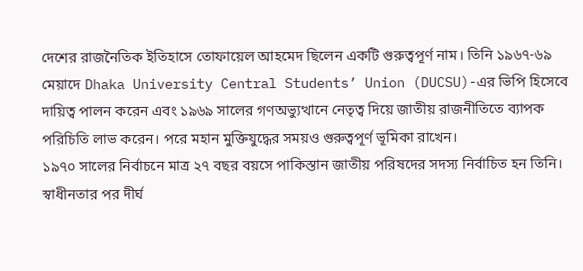দেশের রাজনৈতিক ইতিহাসে তোফায়েল আহমেদ ছিলেন একটি গুরুত্বপূর্ণ নাম। তিনি ১৯৬৭-৬৯ মেয়াদে Dhaka University Central Students’ Union (DUCSU)-এর ভিপি হিসেবে দায়িত্ব পালন করেন এবং ১৯৬৯ সালের গণঅভ্যুত্থানে নেতৃত্ব দিয়ে জাতীয় রাজনীতিতে ব্যাপক পরিচিতি লাভ করেন। পরে মহান মুক্তিযুদ্ধের সময়ও গুরুত্বপূর্ণ ভূমিকা রাখেন।
১৯৭০ সালের নির্বাচনে মাত্র ২৭ বছর বয়সে পাকিস্তান জাতীয় পরিষদের সদস্য নির্বাচিত হন তিনি। স্বাধীনতার পর দীর্ঘ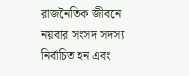রাজনৈতিক জীবনে নয়বার সংসদ সদস্য নির্বাচিত হন এবং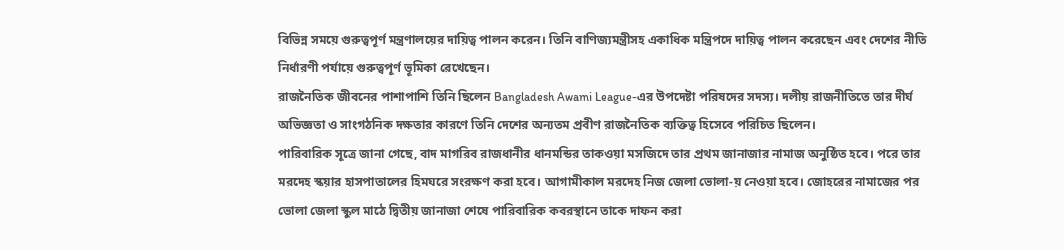বিভিন্ন সময়ে গুরুত্বপূর্ণ মন্ত্রণালয়ের দায়িত্ব পালন করেন। তিনি বাণিজ্যমন্ত্রীসহ একাধিক মন্ত্রিপদে দায়িত্ব পালন করেছেন এবং দেশের নীতি নির্ধারণী পর্যায়ে গুরুত্বপূর্ণ ভূমিকা রেখেছেন।
রাজনৈতিক জীবনের পাশাপাশি তিনি ছিলেন Bangladesh Awami League-এর উপদেষ্টা পরিষদের সদস্য। দলীয় রাজনীতিতে তার দীর্ঘ অভিজ্ঞতা ও সাংগঠনিক দক্ষতার কারণে তিনি দেশের অন্যতম প্রবীণ রাজনৈতিক ব্যক্তিত্ব হিসেবে পরিচিত ছিলেন।
পারিবারিক সূত্রে জানা গেছে, বাদ মাগরিব রাজধানীর ধানমন্ডির তাকওয়া মসজিদে তার প্রথম জানাজার নামাজ অনুষ্ঠিত হবে। পরে তার মরদেহ স্কয়ার হাসপাতালের হিমঘরে সংরক্ষণ করা হবে। আগামীকাল মরদেহ নিজ জেলা ভোলা-য় নেওয়া হবে। জোহরের নামাজের পর ভোলা জেলা স্কুল মাঠে দ্বিতীয় জানাজা শেষে পারিবারিক কবরস্থানে তাকে দাফন করা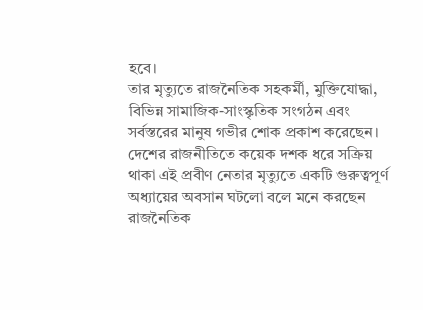হবে।
তার মৃত্যুতে রাজনৈতিক সহকর্মী, মুক্তিযোদ্ধা, বিভিন্ন সামাজিক-সাংস্কৃতিক সংগঠন এবং সর্বস্তরের মানুষ গভীর শোক প্রকাশ করেছেন। দেশের রাজনীতিতে কয়েক দশক ধরে সক্রিয় থাকা এই প্রবীণ নেতার মৃত্যুতে একটি গুরুত্বপূর্ণ অধ্যায়ের অবসান ঘটলো বলে মনে করছেন রাজনৈতিক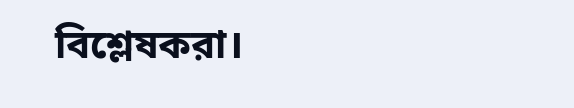বিশ্লেষকরা।